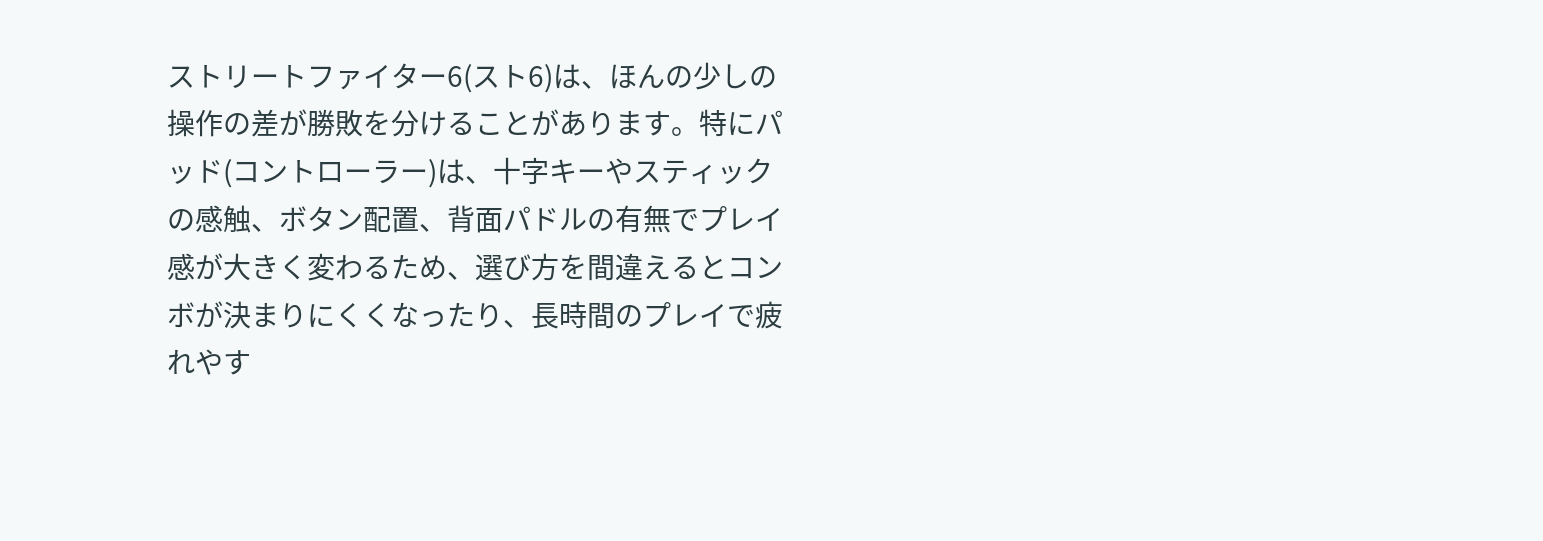ストリートファイター6(スト6)は、ほんの少しの操作の差が勝敗を分けることがあります。特にパッド(コントローラー)は、十字キーやスティックの感触、ボタン配置、背面パドルの有無でプレイ感が大きく変わるため、選び方を間違えるとコンボが決まりにくくなったり、長時間のプレイで疲れやす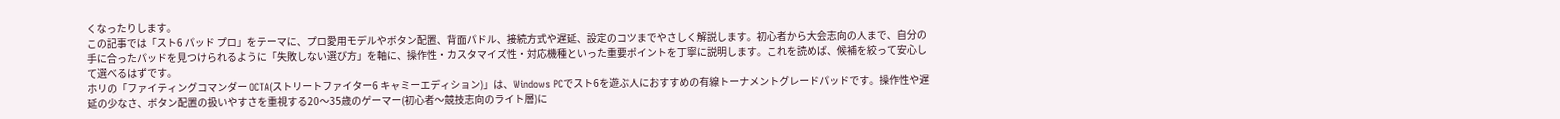くなったりします。
この記事では「スト6 パッド プロ」をテーマに、プロ愛用モデルやボタン配置、背面パドル、接続方式や遅延、設定のコツまでやさしく解説します。初心者から大会志向の人まで、自分の手に合ったパッドを見つけられるように「失敗しない選び方」を軸に、操作性・カスタマイズ性・対応機種といった重要ポイントを丁寧に説明します。これを読めば、候補を絞って安心して選べるはずです。
ホリの「ファイティングコマンダー OCTA(ストリートファイター6 キャミーエディション)」は、Windows PCでスト6を遊ぶ人におすすめの有線トーナメントグレードパッドです。操作性や遅延の少なさ、ボタン配置の扱いやすさを重視する20〜35歳のゲーマー(初心者〜競技志向のライト層)に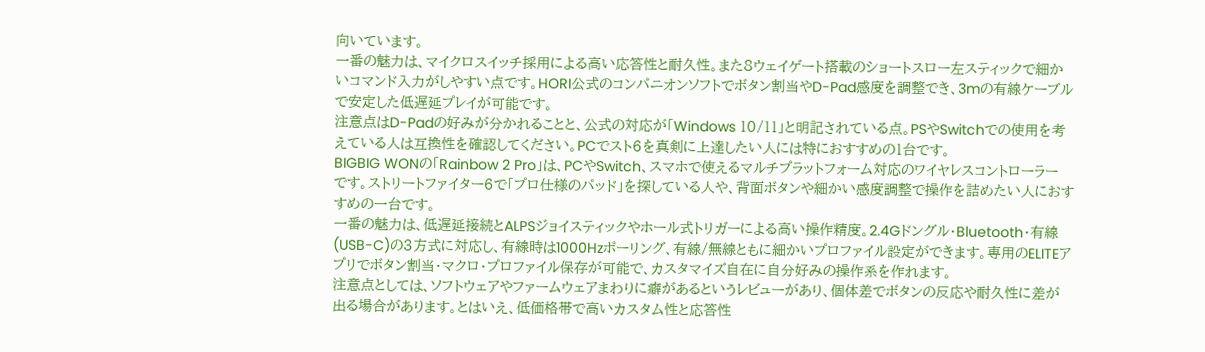向いています。
一番の魅力は、マイクロスイッチ採用による高い応答性と耐久性。また8ウェイゲート搭載のショートスロー左スティックで細かいコマンド入力がしやすい点です。HORI公式のコンパニオンソフトでボタン割当やD-Pad感度を調整でき、3mの有線ケーブルで安定した低遅延プレイが可能です。
注意点はD-Padの好みが分かれることと、公式の対応が「Windows 10/11」と明記されている点。PSやSwitchでの使用を考えている人は互換性を確認してください。PCでスト6を真剣に上達したい人には特におすすめの1台です。
BIGBIG WONの「Rainbow 2 Pro」は、PCやSwitch、スマホで使えるマルチプラットフォーム対応のワイヤレスコントローラーです。ストリートファイター6で「プロ仕様のパッド」を探している人や、背面ボタンや細かい感度調整で操作を詰めたい人におすすめの一台です。
一番の魅力は、低遅延接続とALPSジョイスティックやホール式トリガーによる高い操作精度。2.4Gドングル・Bluetooth・有線(USB-C)の3方式に対応し、有線時は1000Hzポーリング、有線/無線ともに細かいプロファイル設定ができます。専用のELITEアプリでボタン割当・マクロ・プロファイル保存が可能で、カスタマイズ自在に自分好みの操作系を作れます。
注意点としては、ソフトウェアやファームウェアまわりに癖があるというレビューがあり、個体差でボタンの反応や耐久性に差が出る場合があります。とはいえ、低価格帯で高いカスタム性と応答性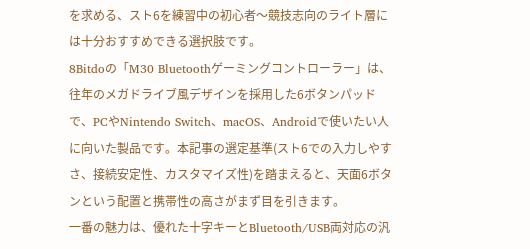を求める、スト6を練習中の初心者〜競技志向のライト層には十分おすすめできる選択肢です。
8Bitdoの「M30 Bluetoothゲーミングコントローラー」は、往年のメガドライブ風デザインを採用した6ボタンパッドで、PCやNintendo Switch、macOS、Androidで使いたい人に向いた製品です。本記事の選定基準(スト6での入力しやすさ、接続安定性、カスタマイズ性)を踏まえると、天面6ボタンという配置と携帯性の高さがまず目を引きます。
一番の魅力は、優れた十字キーとBluetooth/USB両対応の汎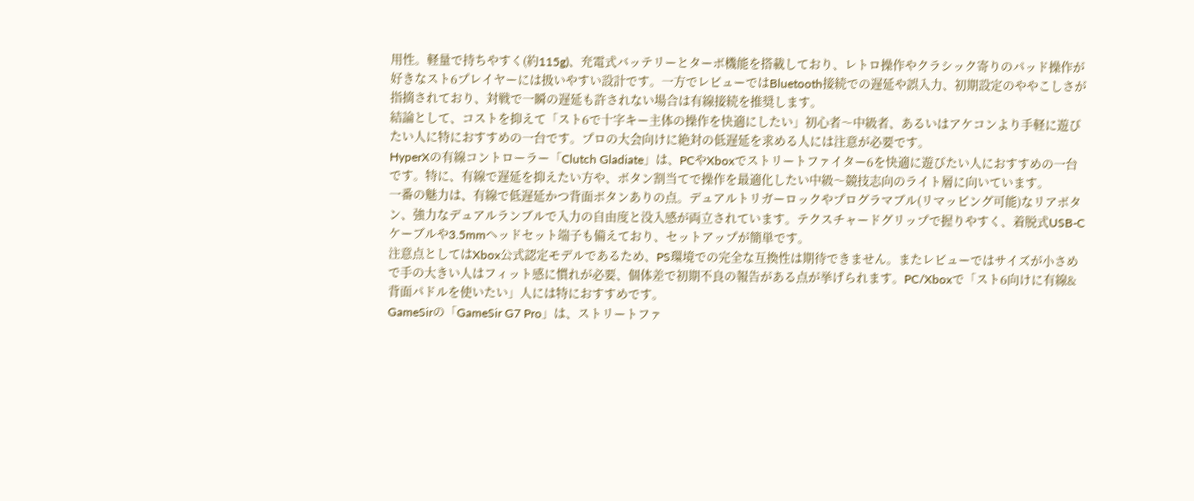用性。軽量で持ちやすく(約115g)、充電式バッテリーとターボ機能を搭載しており、レトロ操作やクラシック寄りのパッド操作が好きなスト6プレイヤーには扱いやすい設計です。一方でレビューではBluetooth接続での遅延や誤入力、初期設定のややこしさが指摘されており、対戦で一瞬の遅延も許されない場合は有線接続を推奨します。
結論として、コストを抑えて「スト6で十字キー主体の操作を快適にしたい」初心者〜中級者、あるいはアケコンより手軽に遊びたい人に特におすすめの一台です。プロの大会向けに絶対の低遅延を求める人には注意が必要です。
HyperXの有線コントローラー「Clutch Gladiate」は、PCやXboxでストリートファイター6を快適に遊びたい人におすすめの一台です。特に、有線で遅延を抑えたい方や、ボタン割当てで操作を最適化したい中級〜競技志向のライト層に向いています。
一番の魅力は、有線で低遅延かつ背面ボタンありの点。デュアルトリガーロックやプログラマブル(リマッピング可能)なリアボタン、強力なデュアルランブルで入力の自由度と没入感が両立されています。テクスチャードグリップで握りやすく、着脱式USB-Cケーブルや3.5mmヘッドセット端子も備えており、セットアップが簡単です。
注意点としてはXbox公式認定モデルであるため、PS環境での完全な互換性は期待できません。またレビューではサイズが小さめで手の大きい人はフィット感に慣れが必要、個体差で初期不良の報告がある点が挙げられます。PC/Xboxで「スト6向けに有線&背面パドルを使いたい」人には特におすすめです。
GameSirの「GameSir G7 Pro」は、ストリートファ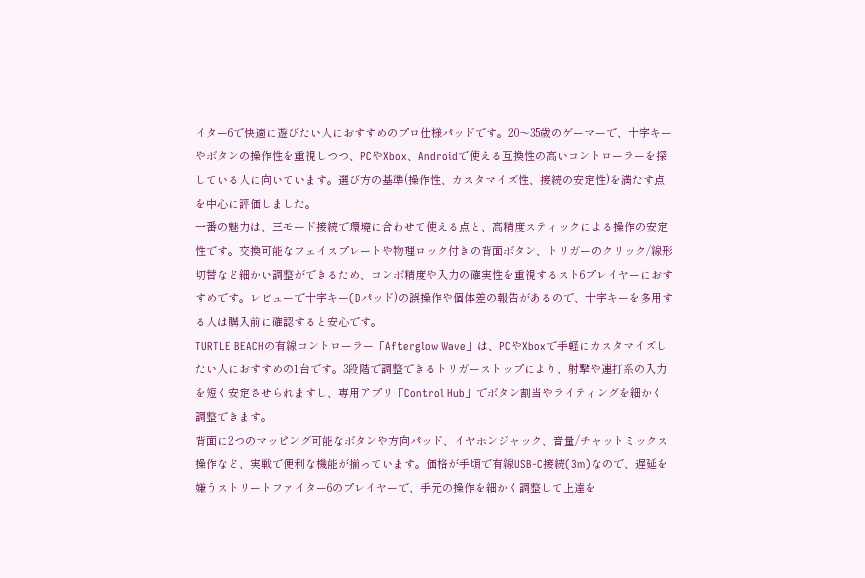イター6で快適に遊びたい人におすすめのプロ仕様パッドです。20〜35歳のゲーマーで、十字キーやボタンの操作性を重視しつつ、PCやXbox、Androidで使える互換性の高いコントローラーを探している人に向いています。選び方の基準(操作性、カスタマイズ性、接続の安定性)を満たす点を中心に評価しました。
一番の魅力は、三モード接続で環境に合わせて使える点と、高精度スティックによる操作の安定性です。交換可能なフェイスプレートや物理ロック付きの背面ボタン、トリガーのクリック/線形切替など細かい調整ができるため、コンボ精度や入力の確実性を重視するスト6プレイヤーにおすすめです。レビューで十字キー(Dパッド)の誤操作や個体差の報告があるので、十字キーを多用する人は購入前に確認すると安心です。
TURTLE BEACHの有線コントローラー「Afterglow Wave」は、PCやXboxで手軽にカスタマイズしたい人におすすめの1台です。3段階で調整できるトリガーストップにより、射撃や連打系の入力を短く安定させられますし、専用アプリ「Control Hub」でボタン割当やライティングを細かく調整できます。
背面に2つのマッピング可能なボタンや方向パッド、イヤホンジャック、音量/チャットミックス操作など、実戦で便利な機能が揃っています。価格が手頃で有線USB-C接続(3m)なので、遅延を嫌うストリートファイター6のプレイヤーで、手元の操作を細かく調整して上達を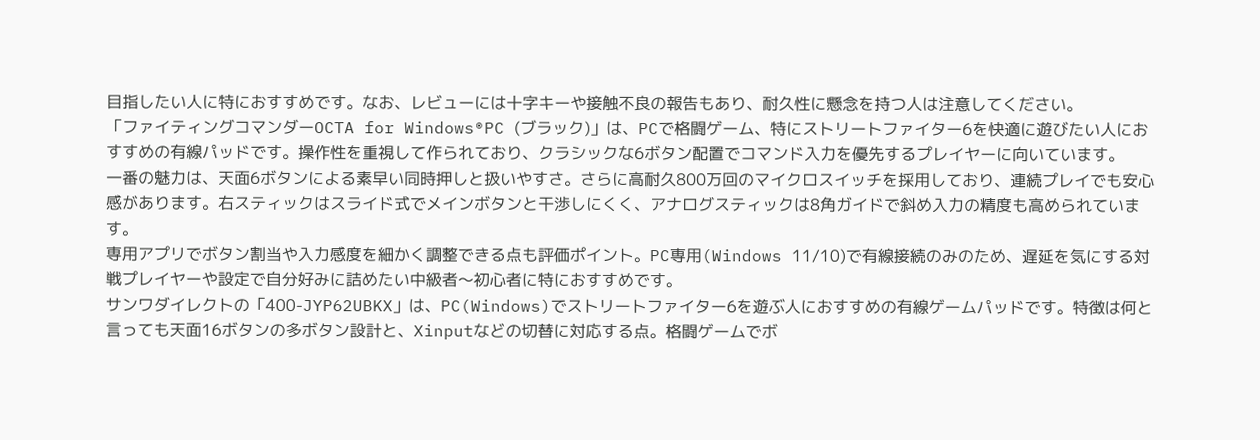目指したい人に特におすすめです。なお、レビューには十字キーや接触不良の報告もあり、耐久性に懸念を持つ人は注意してください。
「ファイティングコマンダーOCTA for Windows®PC (ブラック)」は、PCで格闘ゲーム、特にストリートファイター6を快適に遊びたい人におすすめの有線パッドです。操作性を重視して作られており、クラシックな6ボタン配置でコマンド入力を優先するプレイヤーに向いています。
一番の魅力は、天面6ボタンによる素早い同時押しと扱いやすさ。さらに高耐久800万回のマイクロスイッチを採用しており、連続プレイでも安心感があります。右スティックはスライド式でメインボタンと干渉しにくく、アナログスティックは8角ガイドで斜め入力の精度も高められています。
専用アプリでボタン割当や入力感度を細かく調整できる点も評価ポイント。PC専用(Windows 11/10)で有線接続のみのため、遅延を気にする対戦プレイヤーや設定で自分好みに詰めたい中級者〜初心者に特におすすめです。
サンワダイレクトの「400-JYP62UBKX」は、PC(Windows)でストリートファイター6を遊ぶ人におすすめの有線ゲームパッドです。特徴は何と言っても天面16ボタンの多ボタン設計と、Xinputなどの切替に対応する点。格闘ゲームでボ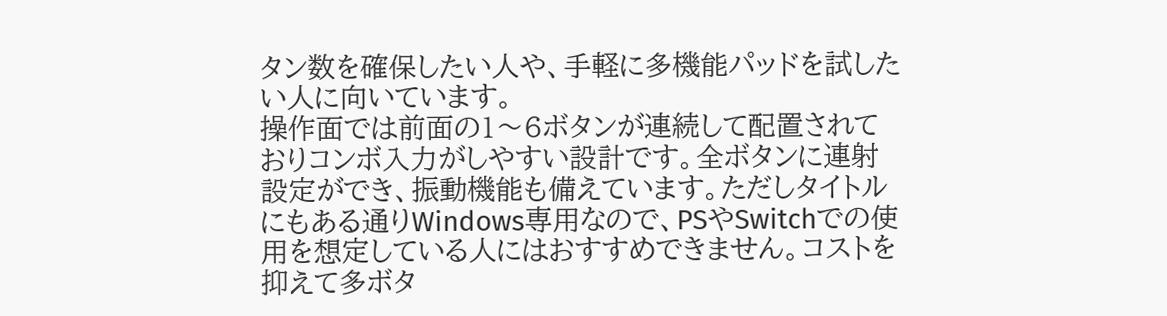タン数を確保したい人や、手軽に多機能パッドを試したい人に向いています。
操作面では前面の1〜6ボタンが連続して配置されておりコンボ入力がしやすい設計です。全ボタンに連射設定ができ、振動機能も備えています。ただしタイトルにもある通りWindows専用なので、PSやSwitchでの使用を想定している人にはおすすめできません。コストを抑えて多ボタ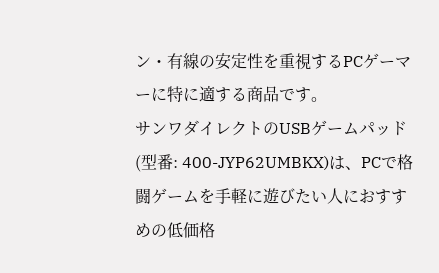ン・有線の安定性を重視するPCゲーマーに特に適する商品です。
サンワダイレクトのUSBゲームパッド(型番: 400-JYP62UMBKX)は、PCで格闘ゲームを手軽に遊びたい人におすすめの低価格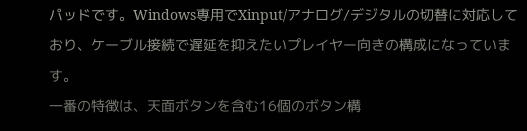パッドです。Windows専用でXinput/アナログ/デジタルの切替に対応しており、ケーブル接続で遅延を抑えたいプレイヤー向きの構成になっています。
一番の特徴は、天面ボタンを含む16個のボタン構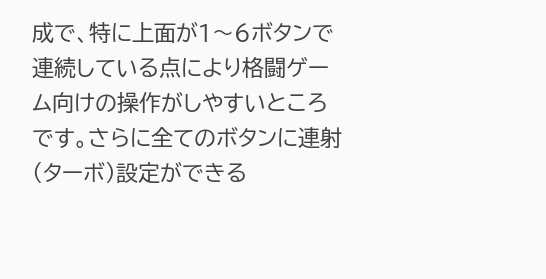成で、特に上面が1〜6ボタンで連続している点により格闘ゲーム向けの操作がしやすいところです。さらに全てのボタンに連射(ターボ)設定ができる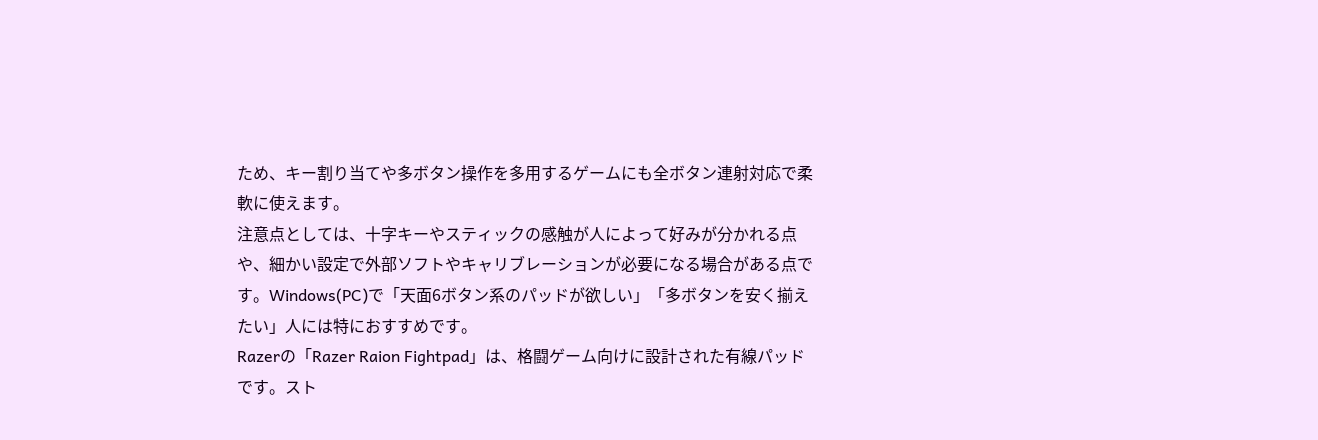ため、キー割り当てや多ボタン操作を多用するゲームにも全ボタン連射対応で柔軟に使えます。
注意点としては、十字キーやスティックの感触が人によって好みが分かれる点や、細かい設定で外部ソフトやキャリブレーションが必要になる場合がある点です。Windows(PC)で「天面6ボタン系のパッドが欲しい」「多ボタンを安く揃えたい」人には特におすすめです。
Razerの「Razer Raion Fightpad」は、格闘ゲーム向けに設計された有線パッドです。スト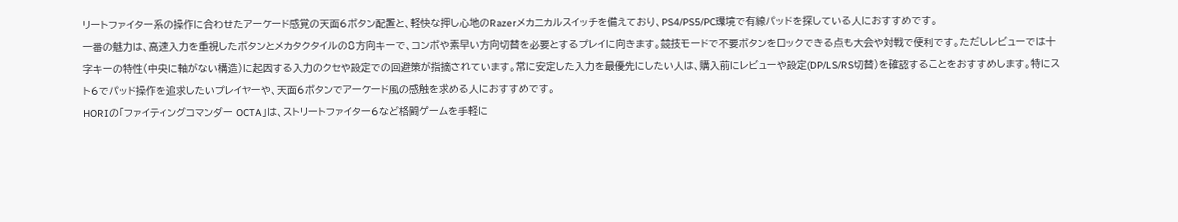リートファイター系の操作に合わせたアーケード感覚の天面6ボタン配置と、軽快な押し心地のRazerメカニカルスイッチを備えており、PS4/PS5/PC環境で有線パッドを探している人におすすめです。
一番の魅力は、高速入力を重視したボタンとメカタクタイルの8方向キーで、コンボや素早い方向切替を必要とするプレイに向きます。競技モードで不要ボタンをロックできる点も大会や対戦で便利です。ただしレビューでは十字キーの特性(中央に軸がない構造)に起因する入力のクセや設定での回避策が指摘されています。常に安定した入力を最優先にしたい人は、購入前にレビューや設定(DP/LS/RS切替)を確認することをおすすめします。特にスト6でパッド操作を追求したいプレイヤーや、天面6ボタンでアーケード風の感触を求める人におすすめです。
HORIの「ファイティングコマンダー OCTA」は、ストリートファイター6など格闘ゲームを手軽に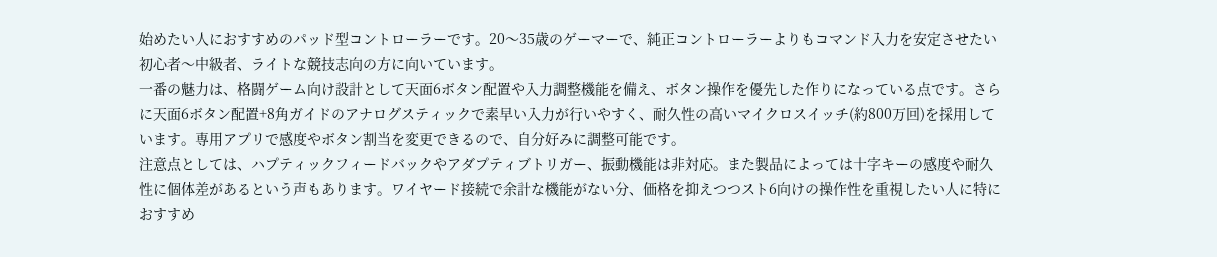始めたい人におすすめのパッド型コントローラーです。20〜35歳のゲーマーで、純正コントローラーよりもコマンド入力を安定させたい初心者〜中級者、ライトな競技志向の方に向いています。
一番の魅力は、格闘ゲーム向け設計として天面6ボタン配置や入力調整機能を備え、ボタン操作を優先した作りになっている点です。さらに天面6ボタン配置+8角ガイドのアナログスティックで素早い入力が行いやすく、耐久性の高いマイクロスイッチ(約800万回)を採用しています。専用アプリで感度やボタン割当を変更できるので、自分好みに調整可能です。
注意点としては、ハプティックフィードバックやアダプティブトリガー、振動機能は非対応。また製品によっては十字キーの感度や耐久性に個体差があるという声もあります。ワイヤード接続で余計な機能がない分、価格を抑えつつスト6向けの操作性を重視したい人に特におすすめ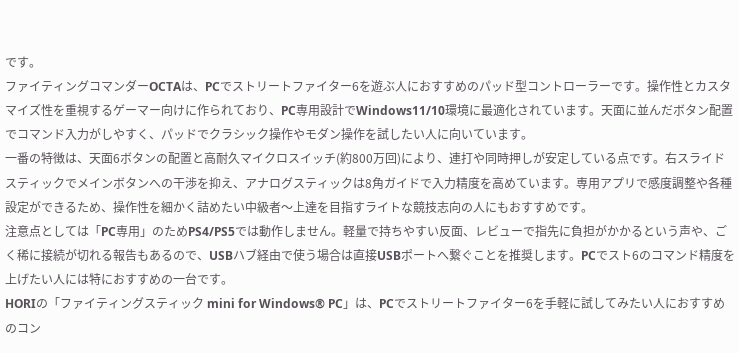です。
ファイティングコマンダーOCTAは、PCでストリートファイター6を遊ぶ人におすすめのパッド型コントローラーです。操作性とカスタマイズ性を重視するゲーマー向けに作られており、PC専用設計でWindows11/10環境に最適化されています。天面に並んだボタン配置でコマンド入力がしやすく、パッドでクラシック操作やモダン操作を試したい人に向いています。
一番の特徴は、天面6ボタンの配置と高耐久マイクロスイッチ(約800万回)により、連打や同時押しが安定している点です。右スライドスティックでメインボタンへの干渉を抑え、アナログスティックは8角ガイドで入力精度を高めています。専用アプリで感度調整や各種設定ができるため、操作性を細かく詰めたい中級者〜上達を目指すライトな競技志向の人にもおすすめです。
注意点としては「PC専用」のためPS4/PS5では動作しません。軽量で持ちやすい反面、レビューで指先に負担がかかるという声や、ごく稀に接続が切れる報告もあるので、USBハブ経由で使う場合は直接USBポートへ繋ぐことを推奨します。PCでスト6のコマンド精度を上げたい人には特におすすめの一台です。
HORIの「ファイティングスティック mini for Windows® PC」は、PCでストリートファイター6を手軽に試してみたい人におすすめのコン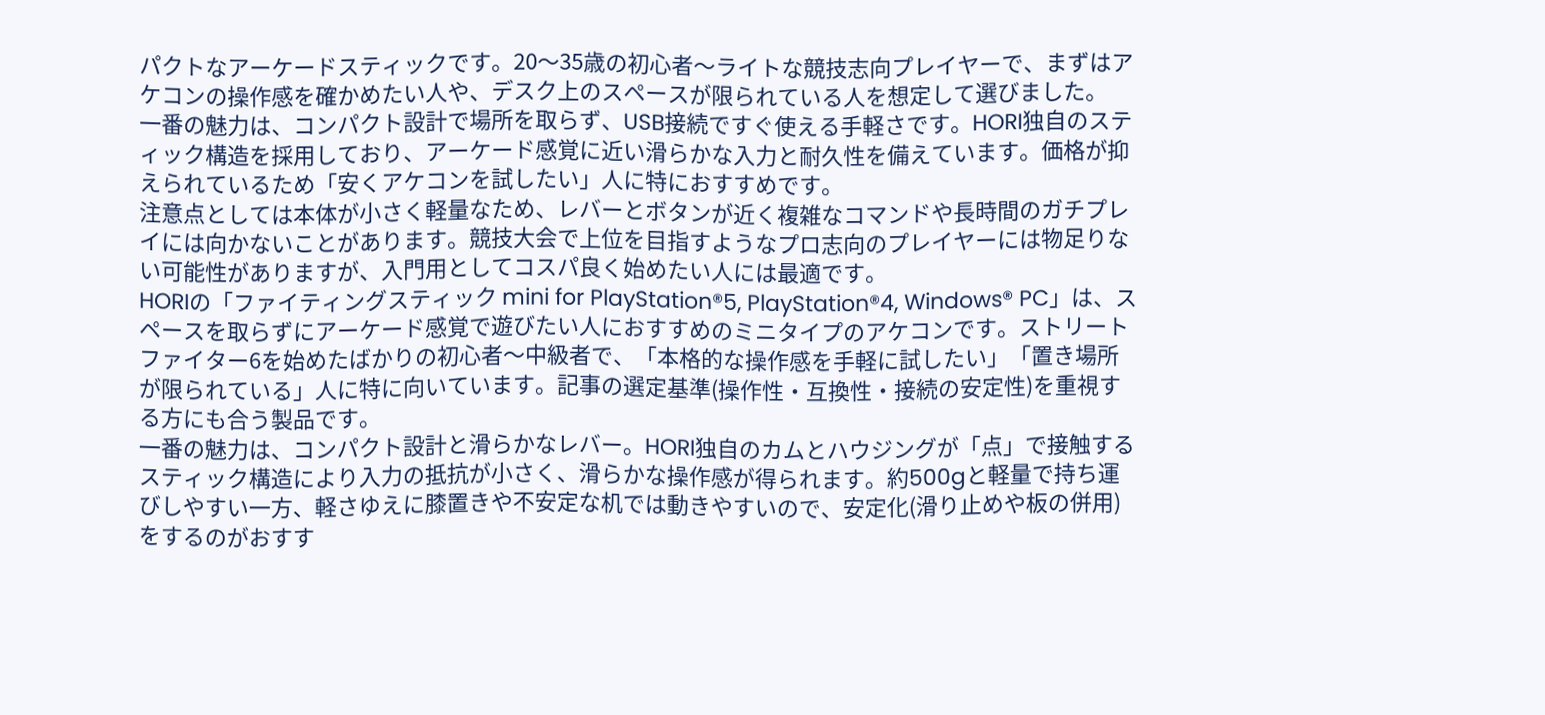パクトなアーケードスティックです。20〜35歳の初心者〜ライトな競技志向プレイヤーで、まずはアケコンの操作感を確かめたい人や、デスク上のスペースが限られている人を想定して選びました。
一番の魅力は、コンパクト設計で場所を取らず、USB接続ですぐ使える手軽さです。HORI独自のスティック構造を採用しており、アーケード感覚に近い滑らかな入力と耐久性を備えています。価格が抑えられているため「安くアケコンを試したい」人に特におすすめです。
注意点としては本体が小さく軽量なため、レバーとボタンが近く複雑なコマンドや長時間のガチプレイには向かないことがあります。競技大会で上位を目指すようなプロ志向のプレイヤーには物足りない可能性がありますが、入門用としてコスパ良く始めたい人には最適です。
HORIの「ファイティングスティック mini for PlayStation®5, PlayStation®4, Windows® PC」は、スペースを取らずにアーケード感覚で遊びたい人におすすめのミニタイプのアケコンです。ストリートファイター6を始めたばかりの初心者〜中級者で、「本格的な操作感を手軽に試したい」「置き場所が限られている」人に特に向いています。記事の選定基準(操作性・互換性・接続の安定性)を重視する方にも合う製品です。
一番の魅力は、コンパクト設計と滑らかなレバー。HORI独自のカムとハウジングが「点」で接触するスティック構造により入力の抵抗が小さく、滑らかな操作感が得られます。約500gと軽量で持ち運びしやすい一方、軽さゆえに膝置きや不安定な机では動きやすいので、安定化(滑り止めや板の併用)をするのがおすす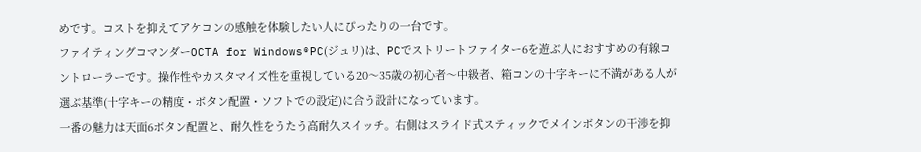めです。コストを抑えてアケコンの感触を体験したい人にぴったりの一台です。
ファイティングコマンダーOCTA for Windows®PC(ジュリ)は、PCでストリートファイター6を遊ぶ人におすすめの有線コントローラーです。操作性やカスタマイズ性を重視している20〜35歳の初心者〜中級者、箱コンの十字キーに不満がある人が選ぶ基準(十字キーの精度・ボタン配置・ソフトでの設定)に合う設計になっています。
一番の魅力は天面6ボタン配置と、耐久性をうたう高耐久スイッチ。右側はスライド式スティックでメインボタンの干渉を抑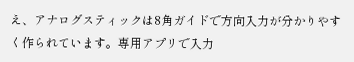え、アナログスティックは8角ガイドで方向入力が分かりやすく作られています。専用アプリで入力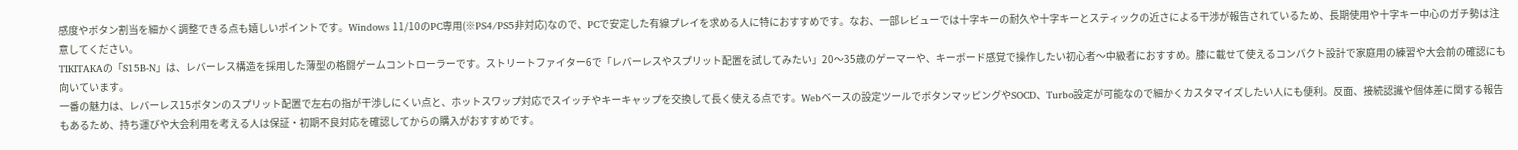感度やボタン割当を細かく調整できる点も嬉しいポイントです。Windows 11/10のPC専用(※PS4/PS5非対応)なので、PCで安定した有線プレイを求める人に特におすすめです。なお、一部レビューでは十字キーの耐久や十字キーとスティックの近さによる干渉が報告されているため、長期使用や十字キー中心のガチ勢は注意してください。
TIKITAKAの「S15B-N」は、レバーレス構造を採用した薄型の格闘ゲームコントローラーです。ストリートファイター6で「レバーレスやスプリット配置を試してみたい」20〜35歳のゲーマーや、キーボード感覚で操作したい初心者〜中級者におすすめ。膝に載せて使えるコンパクト設計で家庭用の練習や大会前の確認にも向いています。
一番の魅力は、レバーレス15ボタンのスプリット配置で左右の指が干渉しにくい点と、ホットスワップ対応でスイッチやキーキャップを交換して長く使える点です。Webベースの設定ツールでボタンマッピングやSOCD、Turbo設定が可能なので細かくカスタマイズしたい人にも便利。反面、接続認識や個体差に関する報告もあるため、持ち運びや大会利用を考える人は保証・初期不良対応を確認してからの購入がおすすめです。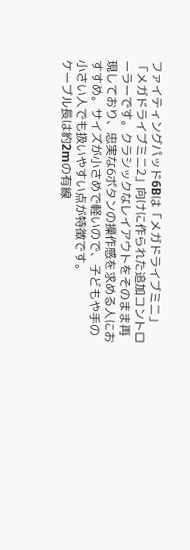ファイティングパッド6Bは「メガドライブミニ」「メガドライブミニ2」向けに作られた追加コントローラーです。クラシックなレイアウトをそのまま再現しており、忠実な6ボタンの操作感を求める人におすすめ。サイズが小さめで軽いので、子どもや手の小さい人でも扱いやすい点が特徴です。
ケーブル長は約2mの有線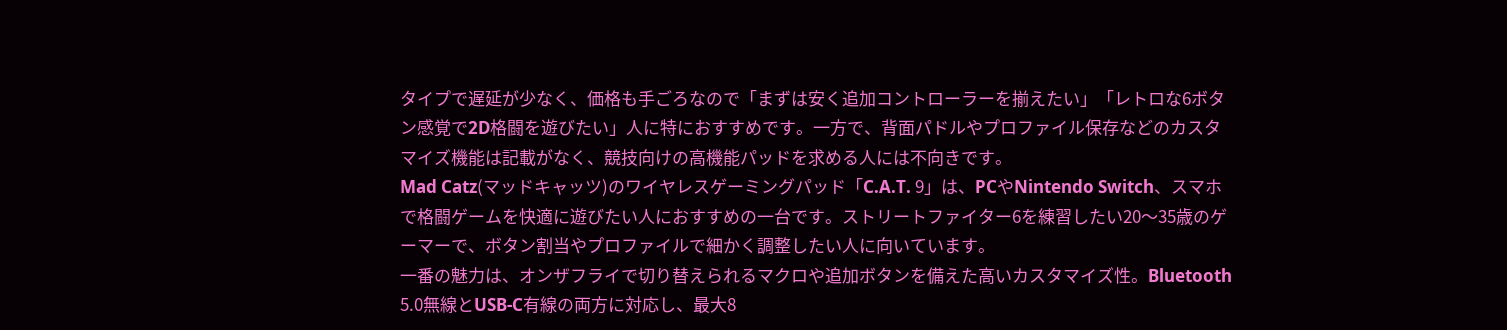タイプで遅延が少なく、価格も手ごろなので「まずは安く追加コントローラーを揃えたい」「レトロな6ボタン感覚で2D格闘を遊びたい」人に特におすすめです。一方で、背面パドルやプロファイル保存などのカスタマイズ機能は記載がなく、競技向けの高機能パッドを求める人には不向きです。
Mad Catz(マッドキャッツ)のワイヤレスゲーミングパッド「C.A.T. 9」は、PCやNintendo Switch、スマホで格闘ゲームを快適に遊びたい人におすすめの一台です。ストリートファイター6を練習したい20〜35歳のゲーマーで、ボタン割当やプロファイルで細かく調整したい人に向いています。
一番の魅力は、オンザフライで切り替えられるマクロや追加ボタンを備えた高いカスタマイズ性。Bluetooth 5.0無線とUSB-C有線の両方に対応し、最大8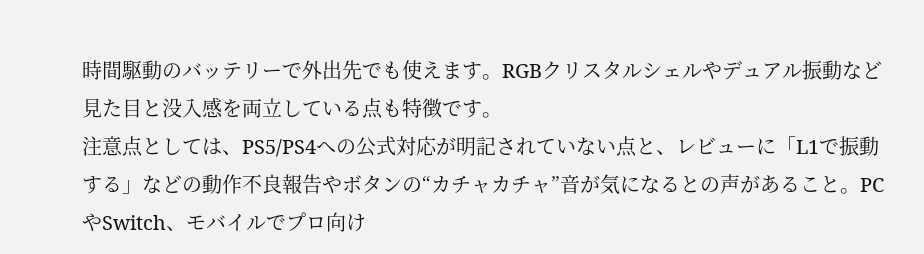時間駆動のバッテリーで外出先でも使えます。RGBクリスタルシェルやデュアル振動など見た目と没入感を両立している点も特徴です。
注意点としては、PS5/PS4への公式対応が明記されていない点と、レビューに「L1で振動する」などの動作不良報告やボタンの“カチャカチャ”音が気になるとの声があること。PCやSwitch、モバイルでプロ向け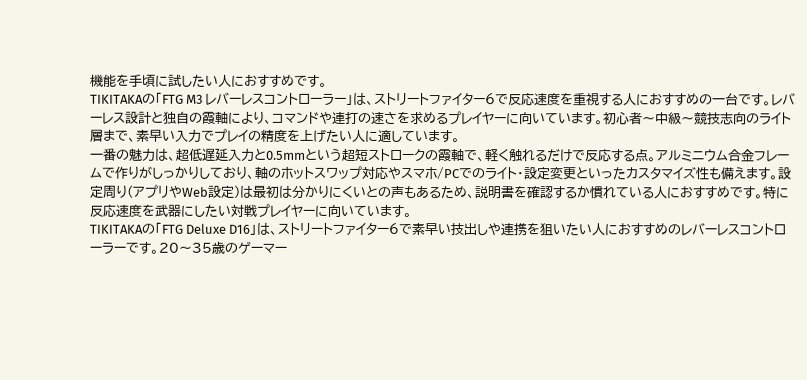機能を手頃に試したい人におすすめです。
TIKITAKAの「FTG M3 レバーレスコントローラー」は、ストリートファイター6で反応速度を重視する人におすすめの一台です。レバーレス設計と独自の霞軸により、コマンドや連打の速さを求めるプレイヤーに向いています。初心者〜中級〜競技志向のライト層まで、素早い入力でプレイの精度を上げたい人に適しています。
一番の魅力は、超低遅延入力と0.5mmという超短ストロークの霞軸で、軽く触れるだけで反応する点。アルミニウム合金フレームで作りがしっかりしており、軸のホットスワップ対応やスマホ/PCでのライト・設定変更といったカスタマイズ性も備えます。設定周り(アプリやWeb設定)は最初は分かりにくいとの声もあるため、説明書を確認するか慣れている人におすすめです。特に反応速度を武器にしたい対戦プレイヤーに向いています。
TIKITAKAの「FTG Deluxe D16」は、ストリートファイター6で素早い技出しや連携を狙いたい人におすすめのレバーレスコントローラーです。20〜35歳のゲーマー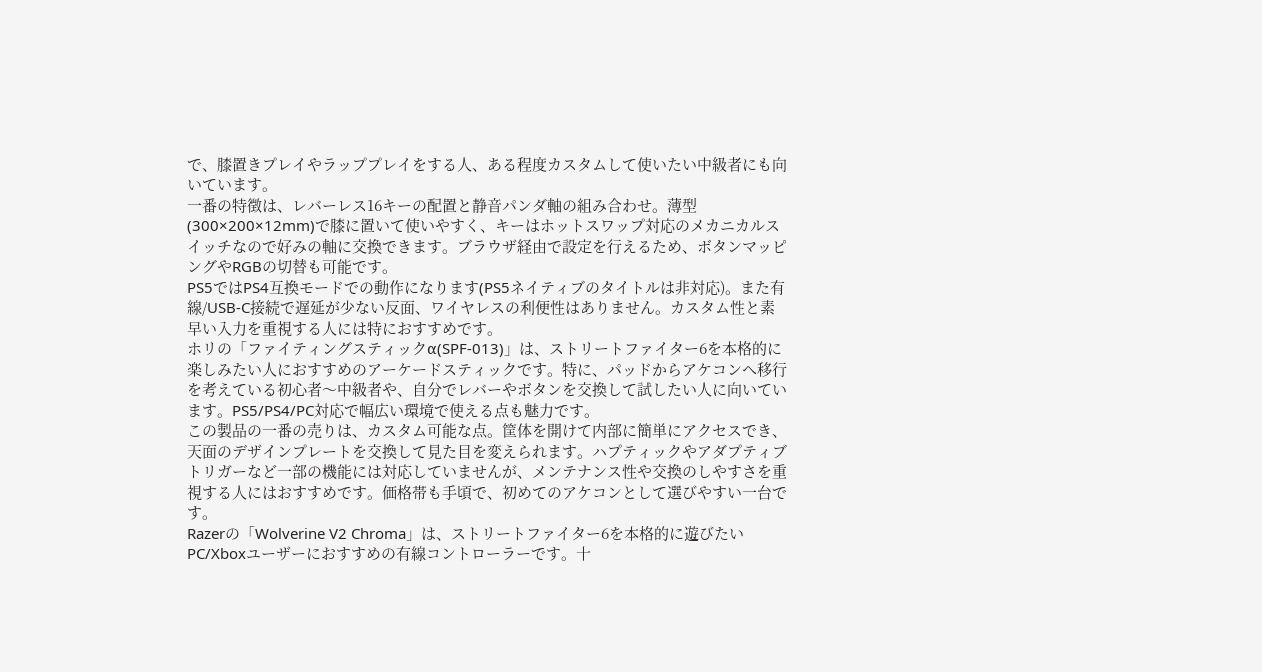で、膝置きプレイやラッププレイをする人、ある程度カスタムして使いたい中級者にも向いています。
一番の特徴は、レバーレス16キーの配置と静音パンダ軸の組み合わせ。薄型(300×200×12mm)で膝に置いて使いやすく、キーはホットスワップ対応のメカニカルスイッチなので好みの軸に交換できます。ブラウザ経由で設定を行えるため、ボタンマッピングやRGBの切替も可能です。
PS5ではPS4互換モードでの動作になります(PS5ネイティブのタイトルは非対応)。また有線/USB-C接続で遅延が少ない反面、ワイヤレスの利便性はありません。カスタム性と素早い入力を重視する人には特におすすめです。
ホリの「ファイティングスティックα(SPF-013)」は、ストリートファイター6を本格的に楽しみたい人におすすめのアーケードスティックです。特に、パッドからアケコンへ移行を考えている初心者〜中級者や、自分でレバーやボタンを交換して試したい人に向いています。PS5/PS4/PC対応で幅広い環境で使える点も魅力です。
この製品の一番の売りは、カスタム可能な点。筐体を開けて内部に簡単にアクセスでき、天面のデザインプレートを交換して見た目を変えられます。ハプティックやアダプティブトリガーなど一部の機能には対応していませんが、メンテナンス性や交換のしやすさを重視する人にはおすすめです。価格帯も手頃で、初めてのアケコンとして選びやすい一台です。
Razerの「Wolverine V2 Chroma」は、ストリートファイター6を本格的に遊びたいPC/Xboxユーザーにおすすめの有線コントローラーです。十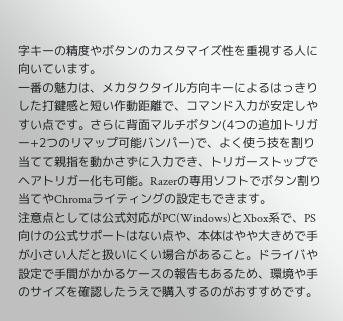字キーの精度やボタンのカスタマイズ性を重視する人に向いています。
一番の魅力は、メカタクタイル方向キーによるはっきりした打鍵感と短い作動距離で、コマンド入力が安定しやすい点です。さらに背面マルチボタン(4つの追加トリガー+2つのリマップ可能バンパー)で、よく使う技を割り当てて親指を動かさずに入力でき、トリガーストップでヘアトリガー化も可能。Razerの専用ソフトでボタン割り当てやChromaライティングの設定もできます。
注意点としては公式対応がPC(Windows)とXbox系で、PS向けの公式サポートはない点や、本体はやや大きめで手が小さい人だと扱いにくい場合があること。ドライバや設定で手間がかかるケースの報告もあるため、環境や手のサイズを確認したうえで購入するのがおすすめです。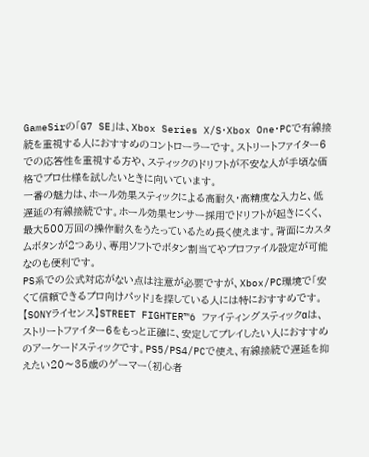GameSirの「G7 SE」は、Xbox Series X/S・Xbox One・PCで有線接続を重視する人におすすめのコントローラーです。ストリートファイター6での応答性を重視する方や、スティックのドリフトが不安な人が手頃な価格でプロ仕様を試したいときに向いています。
一番の魅力は、ホール効果スティックによる高耐久・高精度な入力と、低遅延の有線接続です。ホール効果センサー採用でドリフトが起きにくく、最大500万回の操作耐久をうたっているため長く使えます。背面にカスタムボタンが2つあり、専用ソフトでボタン割当てやプロファイル設定が可能なのも便利です。
PS系での公式対応がない点は注意が必要ですが、Xbox/PC環境で「安くて信頼できるプロ向けパッド」を探している人には特におすすめです。
【SONYライセンス】STREET FIGHTER™6 ファイティングスティックαは、ストリートファイター6をもっと正確に、安定してプレイしたい人におすすめのアーケードスティックです。PS5/PS4/PCで使え、有線接続で遅延を抑えたい20〜35歳のゲーマー(初心者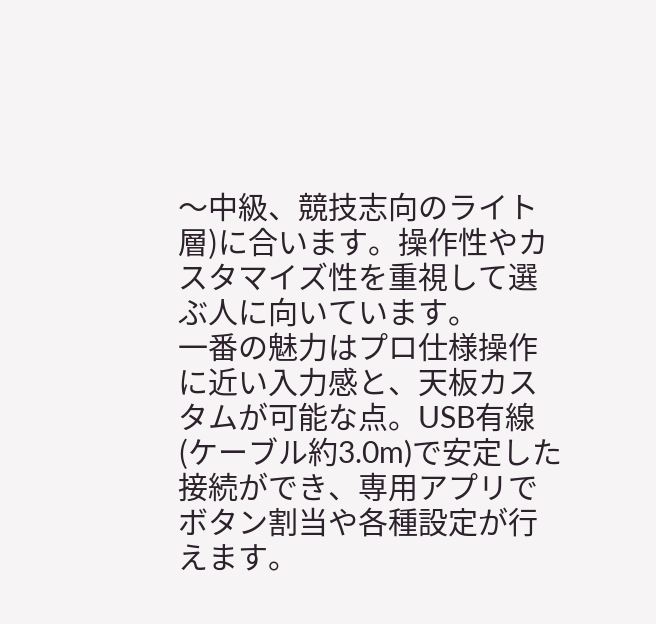〜中級、競技志向のライト層)に合います。操作性やカスタマイズ性を重視して選ぶ人に向いています。
一番の魅力はプロ仕様操作に近い入力感と、天板カスタムが可能な点。USB有線(ケーブル約3.0m)で安定した接続ができ、専用アプリでボタン割当や各種設定が行えます。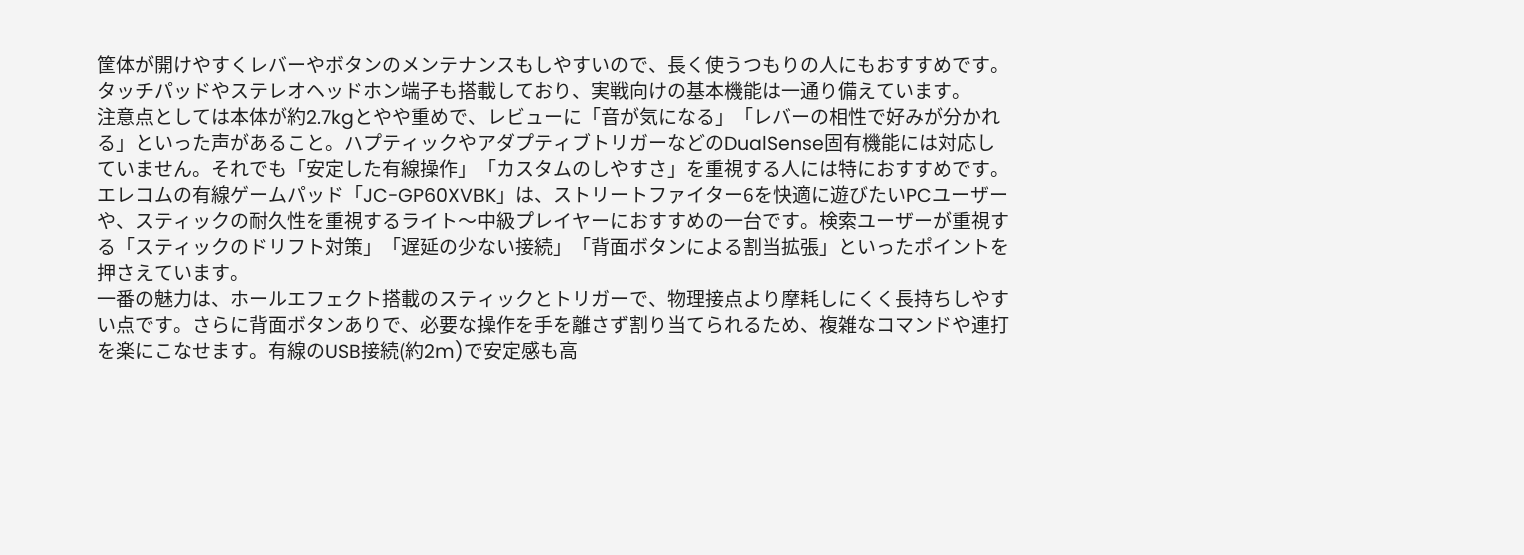筐体が開けやすくレバーやボタンのメンテナンスもしやすいので、長く使うつもりの人にもおすすめです。タッチパッドやステレオヘッドホン端子も搭載しており、実戦向けの基本機能は一通り備えています。
注意点としては本体が約2.7kgとやや重めで、レビューに「音が気になる」「レバーの相性で好みが分かれる」といった声があること。ハプティックやアダプティブトリガーなどのDualSense固有機能には対応していません。それでも「安定した有線操作」「カスタムのしやすさ」を重視する人には特におすすめです。
エレコムの有線ゲームパッド「JC-GP60XVBK」は、ストリートファイター6を快適に遊びたいPCユーザーや、スティックの耐久性を重視するライト〜中級プレイヤーにおすすめの一台です。検索ユーザーが重視する「スティックのドリフト対策」「遅延の少ない接続」「背面ボタンによる割当拡張」といったポイントを押さえています。
一番の魅力は、ホールエフェクト搭載のスティックとトリガーで、物理接点より摩耗しにくく長持ちしやすい点です。さらに背面ボタンありで、必要な操作を手を離さず割り当てられるため、複雑なコマンドや連打を楽にこなせます。有線のUSB接続(約2m)で安定感も高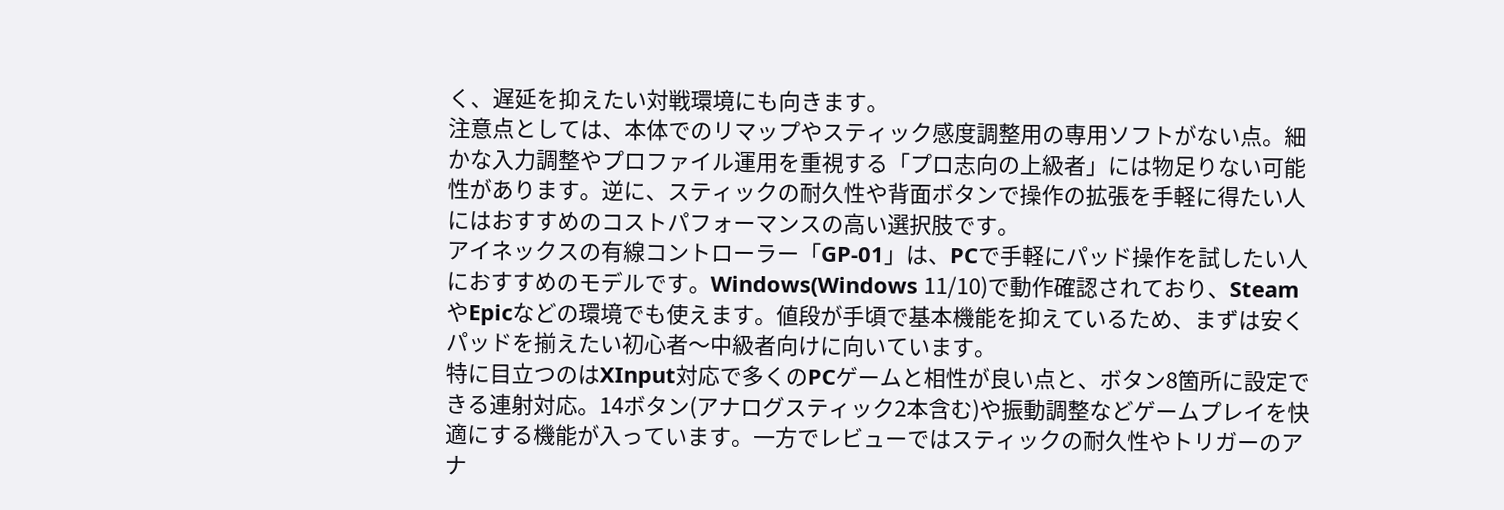く、遅延を抑えたい対戦環境にも向きます。
注意点としては、本体でのリマップやスティック感度調整用の専用ソフトがない点。細かな入力調整やプロファイル運用を重視する「プロ志向の上級者」には物足りない可能性があります。逆に、スティックの耐久性や背面ボタンで操作の拡張を手軽に得たい人にはおすすめのコストパフォーマンスの高い選択肢です。
アイネックスの有線コントローラー「GP-01」は、PCで手軽にパッド操作を試したい人におすすめのモデルです。Windows(Windows 11/10)で動作確認されており、SteamやEpicなどの環境でも使えます。値段が手頃で基本機能を抑えているため、まずは安くパッドを揃えたい初心者〜中級者向けに向いています。
特に目立つのはXInput対応で多くのPCゲームと相性が良い点と、ボタン8箇所に設定できる連射対応。14ボタン(アナログスティック2本含む)や振動調整などゲームプレイを快適にする機能が入っています。一方でレビューではスティックの耐久性やトリガーのアナ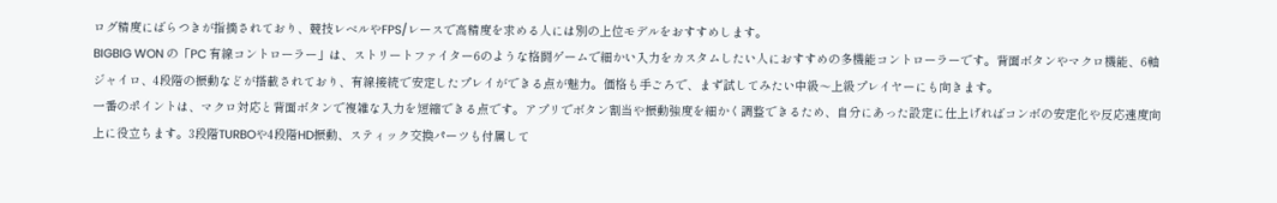ログ精度にばらつきが指摘されており、競技レベルやFPS/レースで高精度を求める人には別の上位モデルをおすすめします。
BIGBIG WON の「PC 有線コントローラー」は、ストリートファイター6のような格闘ゲームで細かい入力をカスタムしたい人におすすめの多機能コントローラーです。背面ボタンやマクロ機能、6軸ジャイロ、4段階の振動などが搭載されており、有線接続で安定したプレイができる点が魅力。価格も手ごろで、まず試してみたい中級〜上級プレイヤーにも向きます。
一番のポイントは、マクロ対応と背面ボタンで複雑な入力を短縮できる点です。アプリでボタン割当や振動強度を細かく調整できるため、自分にあった設定に仕上げればコンボの安定化や反応速度向上に役立ちます。3段階TURBOや4段階HD振動、スティック交換パーツも付属して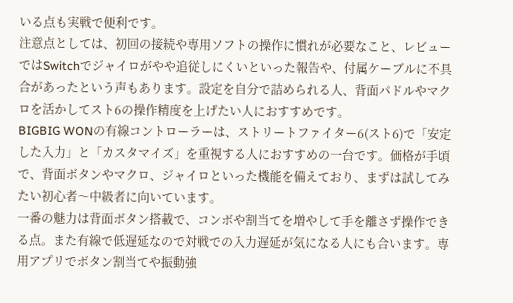いる点も実戦で便利です。
注意点としては、初回の接続や専用ソフトの操作に慣れが必要なこと、レビューではSwitchでジャイロがやや追従しにくいといった報告や、付属ケーブルに不具合があったという声もあります。設定を自分で詰められる人、背面パドルやマクロを活かしてスト6の操作精度を上げたい人におすすめです。
BIGBIG WONの有線コントローラーは、ストリートファイター6(スト6)で「安定した入力」と「カスタマイズ」を重視する人におすすめの一台です。価格が手頃で、背面ボタンやマクロ、ジャイロといった機能を備えており、まずは試してみたい初心者〜中級者に向いています。
一番の魅力は背面ボタン搭載で、コンボや割当てを増やして手を離さず操作できる点。また有線で低遅延なので対戦での入力遅延が気になる人にも合います。専用アプリでボタン割当てや振動強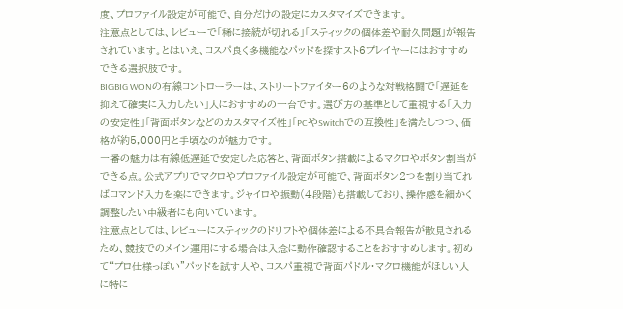度、プロファイル設定が可能で、自分だけの設定にカスタマイズできます。
注意点としては、レビューで「稀に接続が切れる」「スティックの個体差や耐久問題」が報告されています。とはいえ、コスパ良く多機能なパッドを探すスト6プレイヤーにはおすすめできる選択肢です。
BIGBIG WONの有線コントローラーは、ストリートファイター6のような対戦格闘で「遅延を抑えて確実に入力したい」人におすすめの一台です。選び方の基準として重視する「入力の安定性」「背面ボタンなどのカスタマイズ性」「PCやSwitchでの互換性」を満たしつつ、価格が約5,000円と手頃なのが魅力です。
一番の魅力は有線低遅延で安定した応答と、背面ボタン搭載によるマクロやボタン割当ができる点。公式アプリでマクロやプロファイル設定が可能で、背面ボタン2つを割り当てればコマンド入力を楽にできます。ジャイロや振動(4段階)も搭載しており、操作感を細かく調整したい中級者にも向いています。
注意点としては、レビューにスティックのドリフトや個体差による不具合報告が散見されるため、競技でのメイン運用にする場合は入念に動作確認することをおすすめします。初めて“プロ仕様っぽい”パッドを試す人や、コスパ重視で背面パドル・マクロ機能がほしい人に特に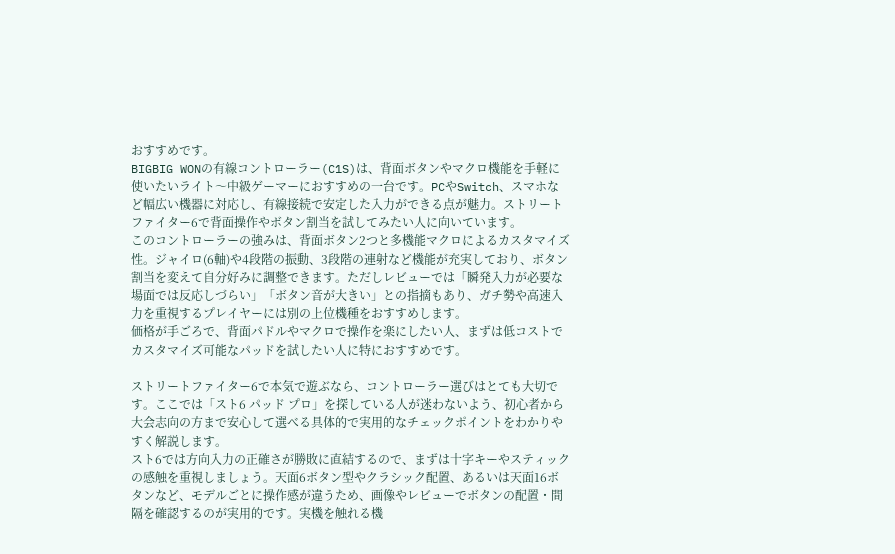おすすめです。
BIGBIG WONの有線コントローラー(C1S)は、背面ボタンやマクロ機能を手軽に使いたいライト〜中級ゲーマーにおすすめの一台です。PCやSwitch、スマホなど幅広い機器に対応し、有線接続で安定した入力ができる点が魅力。ストリートファイター6で背面操作やボタン割当を試してみたい人に向いています。
このコントローラーの強みは、背面ボタン2つと多機能マクロによるカスタマイズ性。ジャイロ(6軸)や4段階の振動、3段階の連射など機能が充実しており、ボタン割当を変えて自分好みに調整できます。ただしレビューでは「瞬発入力が必要な場面では反応しづらい」「ボタン音が大きい」との指摘もあり、ガチ勢や高速入力を重視するプレイヤーには別の上位機種をおすすめします。
価格が手ごろで、背面パドルやマクロで操作を楽にしたい人、まずは低コストでカスタマイズ可能なパッドを試したい人に特におすすめです。

ストリートファイター6で本気で遊ぶなら、コントローラー選びはとても大切です。ここでは「スト6 パッド プロ」を探している人が迷わないよう、初心者から大会志向の方まで安心して選べる具体的で実用的なチェックポイントをわかりやすく解説します。
スト6では方向入力の正確さが勝敗に直結するので、まずは十字キーやスティックの感触を重視しましょう。天面6ボタン型やクラシック配置、あるいは天面16ボタンなど、モデルごとに操作感が違うため、画像やレビューでボタンの配置・間隔を確認するのが実用的です。実機を触れる機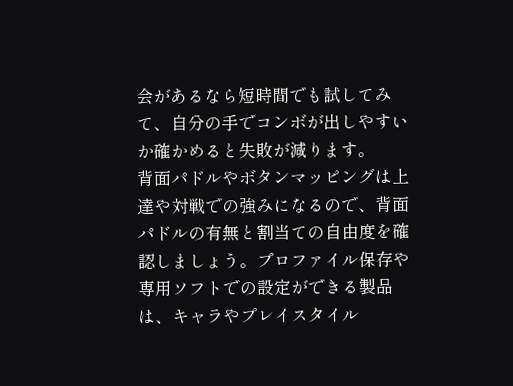会があるなら短時間でも試してみて、自分の手でコンボが出しやすいか確かめると失敗が減ります。
背面パドルやボタンマッピングは上達や対戦での強みになるので、背面パドルの有無と割当ての自由度を確認しましょう。プロファイル保存や専用ソフトでの設定ができる製品は、キャラやプレイスタイル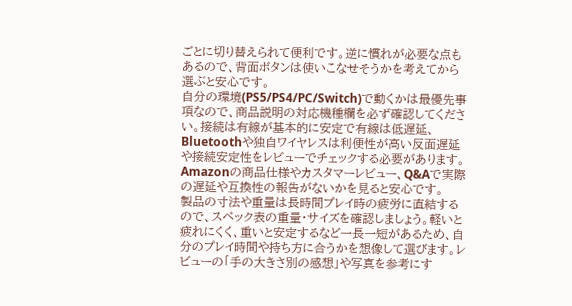ごとに切り替えられて便利です。逆に慣れが必要な点もあるので、背面ボタンは使いこなせそうかを考えてから選ぶと安心です。
自分の環境(PS5/PS4/PC/Switch)で動くかは最優先事項なので、商品説明の対応機種欄を必ず確認してください。接続は有線が基本的に安定で有線は低遅延、Bluetoothや独自ワイヤレスは利便性が高い反面遅延や接続安定性をレビューでチェックする必要があります。Amazonの商品仕様やカスタマーレビュー、Q&Aで実際の遅延や互換性の報告がないかを見ると安心です。
製品の寸法や重量は長時間プレイ時の疲労に直結するので、スペック表の重量・サイズを確認しましょう。軽いと疲れにくく、重いと安定するなど一長一短があるため、自分のプレイ時間や持ち方に合うかを想像して選びます。レビューの「手の大きさ別の感想」や写真を参考にす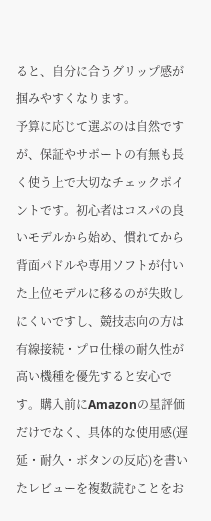ると、自分に合うグリップ感が掴みやすくなります。
予算に応じて選ぶのは自然ですが、保証やサポートの有無も長く使う上で大切なチェックポイントです。初心者はコスパの良いモデルから始め、慣れてから背面パドルや専用ソフトが付いた上位モデルに移るのが失敗しにくいですし、競技志向の方は有線接続・プロ仕様の耐久性が高い機種を優先すると安心です。購入前にAmazonの星評価だけでなく、具体的な使用感(遅延・耐久・ボタンの反応)を書いたレビューを複数読むことをお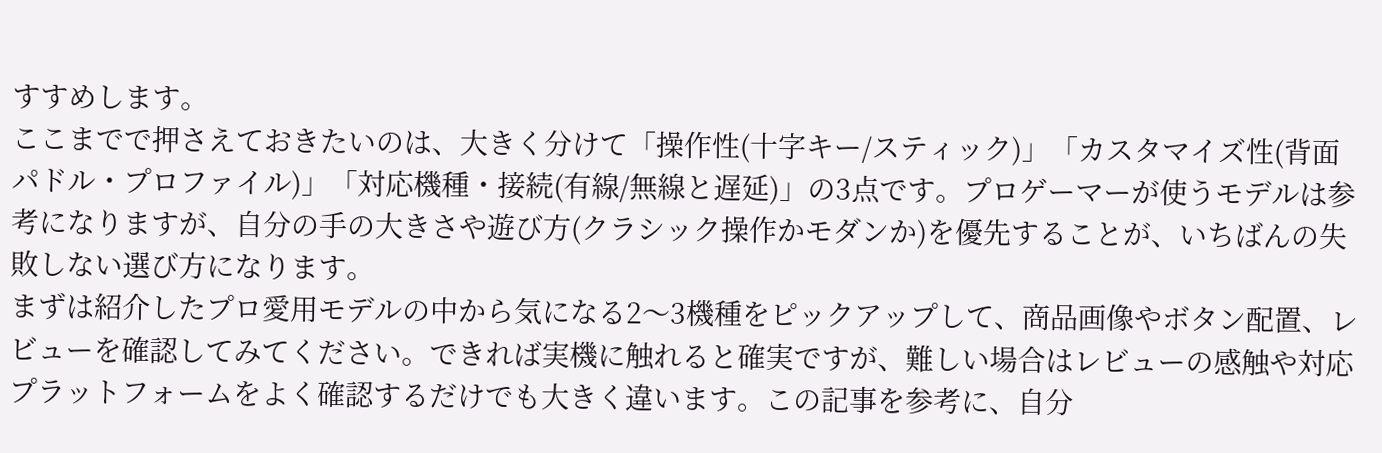すすめします。
ここまでで押さえておきたいのは、大きく分けて「操作性(十字キー/スティック)」「カスタマイズ性(背面パドル・プロファイル)」「対応機種・接続(有線/無線と遅延)」の3点です。プロゲーマーが使うモデルは参考になりますが、自分の手の大きさや遊び方(クラシック操作かモダンか)を優先することが、いちばんの失敗しない選び方になります。
まずは紹介したプロ愛用モデルの中から気になる2〜3機種をピックアップして、商品画像やボタン配置、レビューを確認してみてください。できれば実機に触れると確実ですが、難しい場合はレビューの感触や対応プラットフォームをよく確認するだけでも大きく違います。この記事を参考に、自分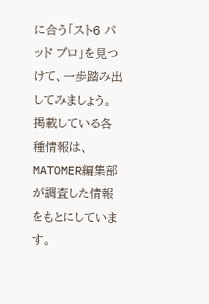に合う「スト6 パッド プロ」を見つけて、一歩踏み出してみましょう。
掲載している各種情報は、MATOMER編集部が調査した情報をもとにしています。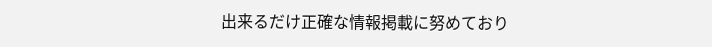出来るだけ正確な情報掲載に努めており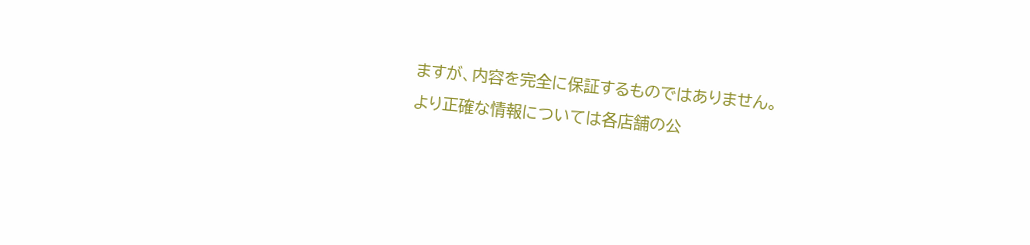ますが、内容を完全に保証するものではありません。
より正確な情報については各店舗の公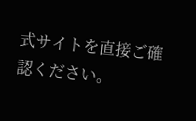式サイトを直接ご確認ください。